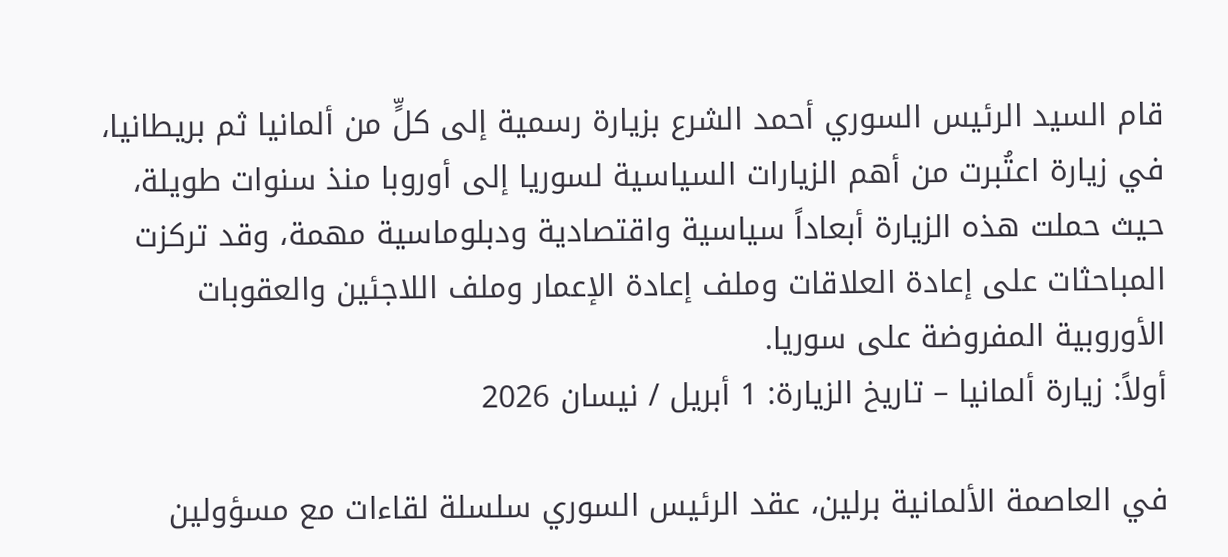قام السيد الرئيس السوري أحمد الشرع بزيارة رسمية إلى كلٍّ من ألمانيا ثم بريطانيا، في زيارة اعتُبرت من أهم الزيارات السياسية لسوريا إلى أوروبا منذ سنوات طويلة، حيث حملت هذه الزيارة أبعاداً سياسية واقتصادية ودبلوماسية مهمة، وقد تركزت المباحثات على إعادة العلاقات وملف إعادة الإعمار وملف اللاجئين والعقوبات الأوروبية المفروضة على سوريا.
أولاً: زيارة ألمانيا – تاريخ الزيارة: 1 أبريل / نيسان 2026

في العاصمة الألمانية برلين، عقد الرئيس السوري سلسلة لقاءات مع مسؤولين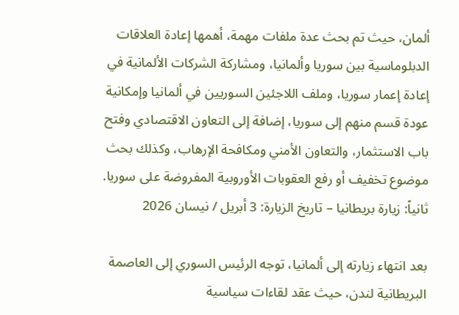ألمان، حيث تم بحث عدة ملفات مهمة، أهمها إعادة العلاقات الدبلوماسية بين سوريا وألمانيا، ومشاركة الشركات الألمانية في إعادة إعمار سوريا، وملف اللاجئين السوريين في ألمانيا وإمكانية عودة قسم منهم إلى سوريا، إضافة إلى التعاون الاقتصادي وفتح باب الاستثمار، والتعاون الأمني ومكافحة الإرهاب، وكذلك بحث موضوع تخفيف أو رفع العقوبات الأوروبية المفروضة على سوريا.
ثانياً: زيارة بريطانيا – تاريخ الزيارة: 3 أبريل / نيسان 2026

بعد انتهاء زيارته إلى ألمانيا، توجه الرئيس السوري إلى العاصمة البريطانية لندن، حيث عقد لقاءات سياسية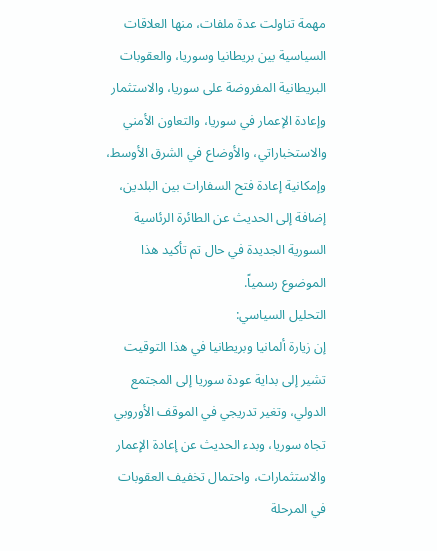مهمة تناولت عدة ملفات، منها العلاقات السياسية بين بريطانيا وسوريا، والعقوبات البريطانية المفروضة على سوريا، والاستثمار وإعادة الإعمار في سوريا، والتعاون الأمني والاستخباراتي، والأوضاع في الشرق الأوسط، وإمكانية إعادة فتح السفارات بين البلدين، إضافة إلى الحديث عن الطائرة الرئاسية السورية الجديدة في حال تم تأكيد هذا الموضوع رسمياً.
التحليل السياسي:
إن زيارة ألمانيا وبريطانيا في هذا التوقيت تشير إلى بداية عودة سوريا إلى المجتمع الدولي، وتغير تدريجي في الموقف الأوروبي تجاه سوريا، وبدء الحديث عن إعادة الإعمار والاستثمارات، واحتمال تخفيف العقوبات في المرحلة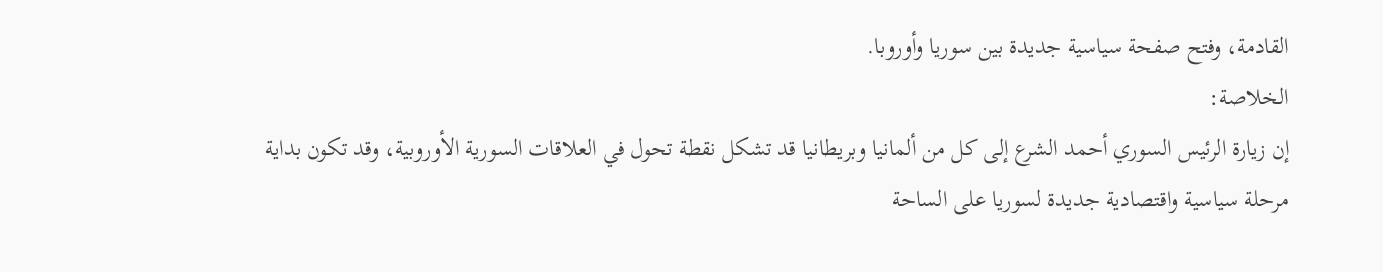القادمة، وفتح صفحة سياسية جديدة بين سوريا وأوروبا.
الخلاصة:
إن زيارة الرئيس السوري أحمد الشرع إلى كل من ألمانيا وبريطانيا قد تشكل نقطة تحول في العلاقات السورية الأوروبية، وقد تكون بداية مرحلة سياسية واقتصادية جديدة لسوريا على الساحة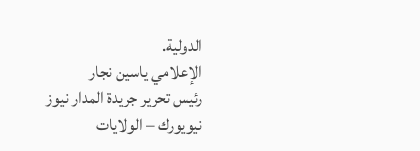الدولية.
الإعلامي ياسين نجار
رئيس تحرير جريدة المدار نيوز
نيويورك – الولايات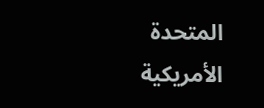المتحدة الأمريكية